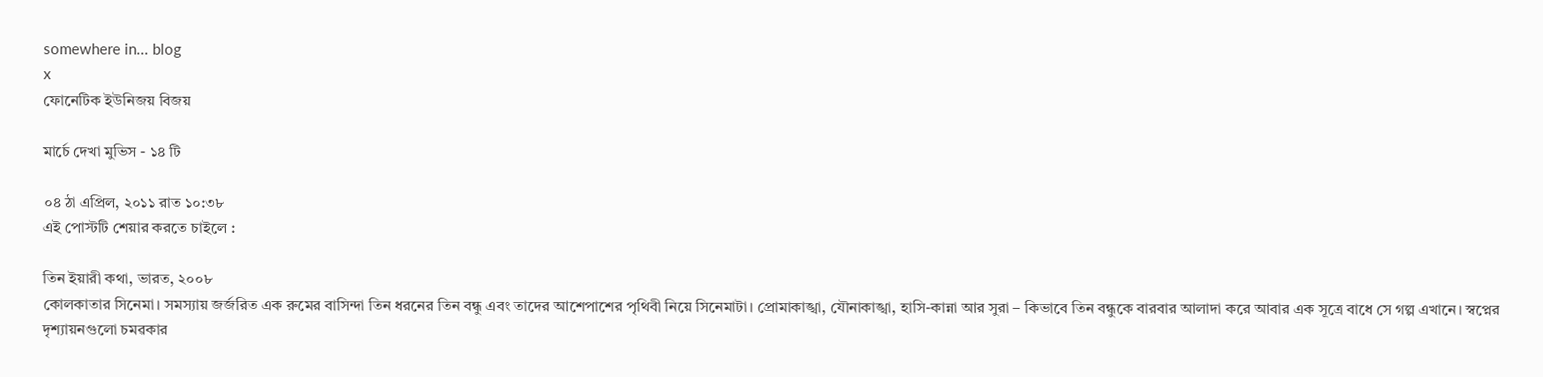somewhere in... blog
x
ফোনেটিক ইউনিজয় বিজয়

মার্চে দেখা মুভিস - ১৪ টি

০৪ ঠা এপ্রিল, ২০১১ রাত ১০:৩৮
এই পোস্টটি শেয়ার করতে চাইলে :

তিন ইয়ারী কথা, ভারত, ২০০৮
কোলকাতার সিনেমা। সমস্যায় জর্জরিত এক রুমের বাসিন্দা তিন ধরনের তিন বন্ধু এবং তাদের আশেপাশের পৃথিবী নিয়ে সিনেমাটা। প্রোমাকাঙ্খা, যৌনাকাঙ্খা, হাসি-কান্না আর সুরা – কিভাবে তিন বন্ধুকে বারবার আলাদা করে আবার এক সূত্রে বাধে সে গল্প এখানে। স্বপ্নের দৃশ্যায়নগুলো চমৱকার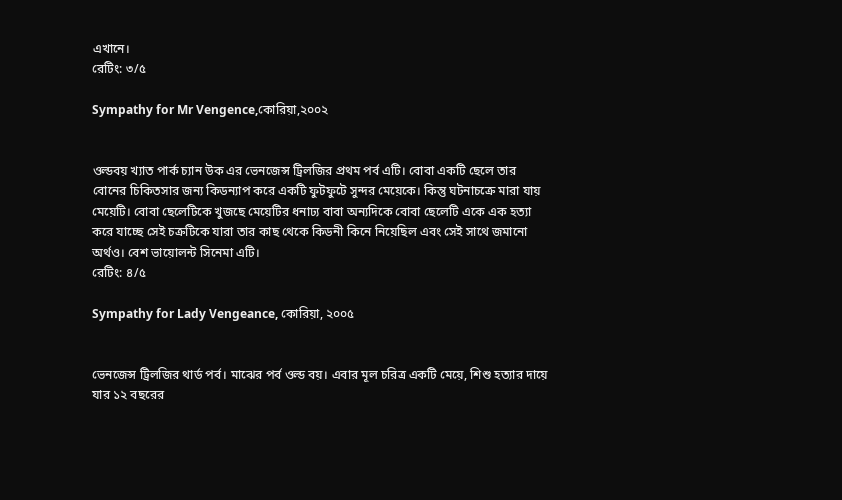এখানে।
রেটিং: ৩/৫

Sympathy for Mr Vengence,কোরিয়া,২০০২


ওল্ডবয় খ্যাত পার্ক চ্যান উক এর ভেনজেন্স ট্রিলজির প্রথম পর্ব এটি। বোবা একটি ছেলে তার বোনের চিকিতসার জন্য কিডন্যাপ করে একটি ফুটফুটে সুন্দর মেয়েকে। কিন্তু ঘটনাচক্রে মারা যায় মেয়েটি। বোবা ছেলেটিকে খুজছে মেয়েটির ধনাঢ্য বাবা অন্যদিকে বোবা ছেলেটি একে এক হত্যা করে যাচ্ছে সেই চক্রটিকে যারা তার কাছ থেকে কিডনী কিনে নিয়েছিল এবং সেই সাথে জমানো অর্থও। বেশ ভায়োলন্ট সিনেমা এটি।
রেটিং: ৪/৫

Sympathy for Lady Vengeance, কোরিয়া, ২০০৫


ভেনজেন্স ট্রিলজির থার্ড পর্ব। মাঝের পর্ব ওল্ড বয়। এবার মূল চরিত্র একটি মেয়ে, শিশু হত্যার দায়ে যার ১২ বছরের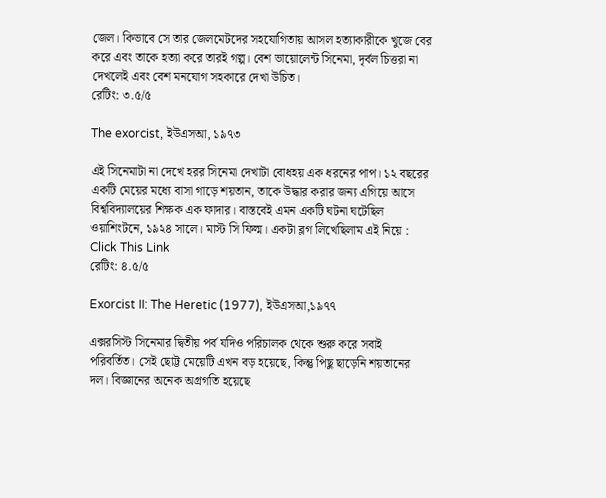জেল। কিভাবে সে তার জেলমেটদের সহযোগিতায় আসল হত্যাকারীকে খুজে বের করে এবং তাকে হত্যা করে তারই গল্প। বেশ ভায়োলেন্ট সিনেমা, দৃর্বল চিত্তরা না দেখলেই এবং বেশ মনযোগ সহকারে দেখা উচিত।
রেটিং: ৩.৫/৫

The exorcist, ইউএসআ, ১৯৭৩

এই সিনেমাটা না দেখে হরর সিনেমা দেখাটা বোধহয় এক ধরনের পাপ। ১২ বছরের একটি মেয়ের মধ্যে বাসা গাড়ে শয়তান, তাকে উদ্ধার করার জন্য এগিয়ে আসে বিশ্ববিদ্যালয়ের শিক্ষক এক ফাদার। বাস্তবেই এমন একটি ঘটনা ঘটেছিল ওয়াশিংটনে, ১৯২৪ সালে। মাস্ট সি ফিল্ম। একটা ব্লগ লিখেছিলাম এই নিয়ে : Click This Link
রেটিং: ৪.৫/৫

Exorcist II: The Heretic (1977), ইউএসআ,১৯৭৭

এক্সরসিস্ট সিনেমার দ্বিতীয় পর্ব যদিও পরিচালক থেকে শুরু করে সবাই পরিবর্তিত। সেই ছোট্ট মেয়েটি এখন বড় হয়েছে, কিন্তু পিছু ছাড়েনি শয়তানের দল। বিজ্ঞানের অনেক অগ্রগতি হয়েছে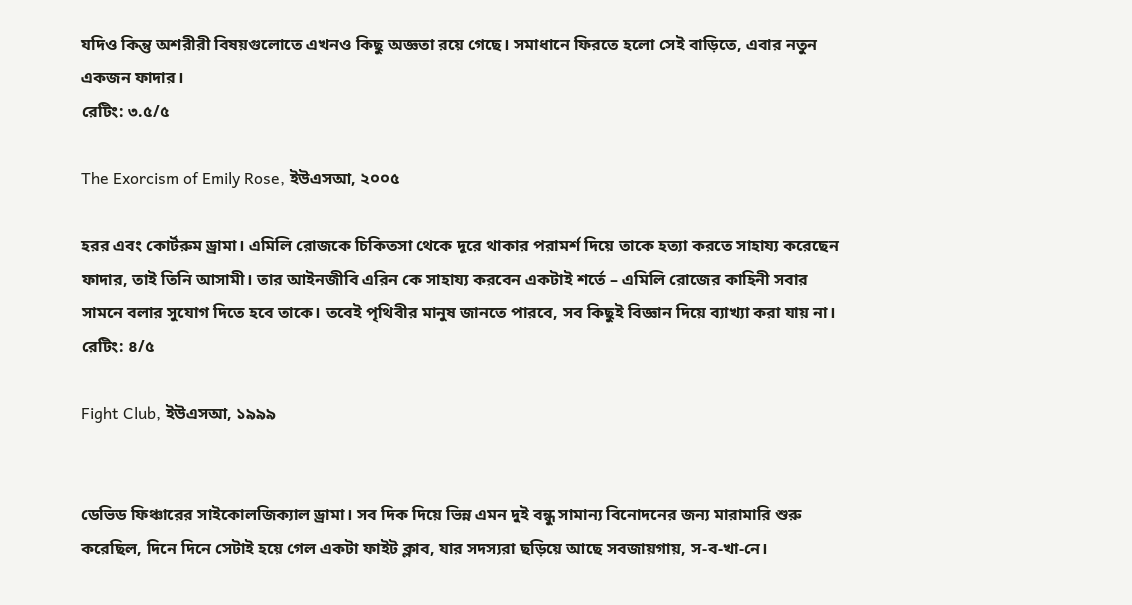যদিও কিন্তু অশরীরী বিষয়গুলোতে এখনও কিছু অজ্ঞতা রয়ে গেছে। সমাধানে ফিরতে হলো সেই বাড়িতে, এবার নতুন একজন ফাদার।
রেটিং: ৩.৫/৫

The Exorcism of Emily Rose, ইউএসআ, ২০০৫

হরর এবং কোর্টরুম ড্রামা। এমিলি রোজকে চিকিতসা থেকে দূরে থাকার পরামর্শ দিয়ে তাকে হত্যা করতে সাহায্য করেছেন ফাদার, তাই তিনি আসামী। তার আইনজীবি এরিন কে সাহায্য করবেন একটাই শর্তে – এমিলি রোজের কাহিনী সবার সামনে বলার সুযোগ দিতে হবে তাকে। তবেই পৃথিবীর মানুষ জানতে পারবে, সব কিছুই বিজ্ঞান দিয়ে ব্যাখ্যা করা যায় না।
রেটিং: ৪/৫

Fight Club, ইউএসআ, ১৯৯৯


ডেভিড ফিঞ্চারের সাইকোলজিক্যাল ড্রামা। সব দিক দিয়ে ভিন্ন এমন দুই বন্ধু সামান্য বিনোদনের জন্য মারামারি শুরু করেছিল, দিনে দিনে সেটাই হয়ে গেল একটা ফাইট ক্লাব, যার সদস্যরা ছড়িয়ে আছে সবজায়গায়, স-ব-খা-নে।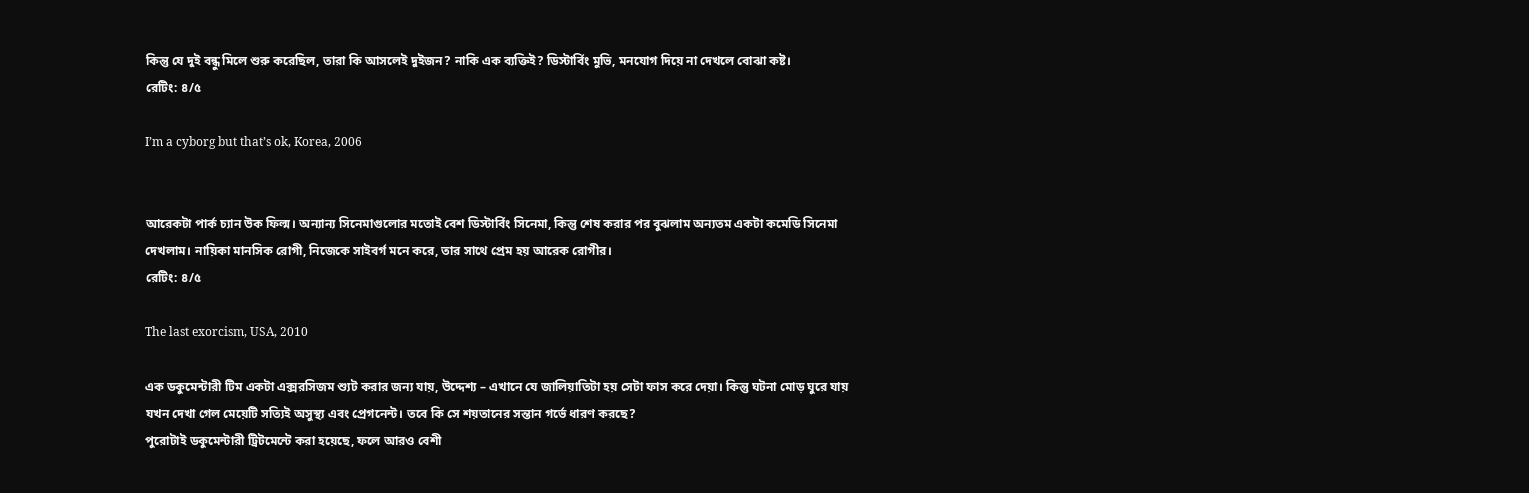কিন্তু যে দুই বন্ধু মিলে শুরু করেছিল, তারা কি আসলেই দুইজন? নাকি এক ব্যক্তিই? ডিস্টার্বিং মুভি, মনযোগ দিয়ে না দেখলে বোঝা কষ্ট।
রেটিং: ৪/৫

I’m a cyborg but that’s ok, Korea, 2006


আরেকটা পার্ক চ্যান উক ফিল্ম। অন্যান্য সিনেমাগুলোর মতোই বেশ ডিস্টার্বিং সিনেমা, কিন্তু শেষ করার পর বুঝলাম অন্যতম একটা কমেডি সিনেমা দেখলাম। নায়িকা মানসিক রোগী, নিজেকে সাইবর্গ মনে করে, তার সাথে প্রেম হয় আরেক রোগীর।
রেটিং: ৪/৫

The last exorcism, USA, 2010

এক ডকুমেন্টারী টিম একটা এক্সরসিজম শ্যুট করার জন্য যায়, উদ্দেশ্য – এখানে যে জালিয়াতিটা হয় সেটা ফাস করে দেয়া। কিন্তু ঘটনা মোড় ঘুরে যায় যখন দেখা গেল মেয়েটি সত্যিই অসুস্থ্য এবং প্রেগনেন্ট। তবে কি সে শয়তানের সন্তান গর্ভে ধারণ করছে?
পুরোটাই ডকুমেন্টারী ট্রিটমেন্টে করা হয়েছে, ফলে আরও বেশী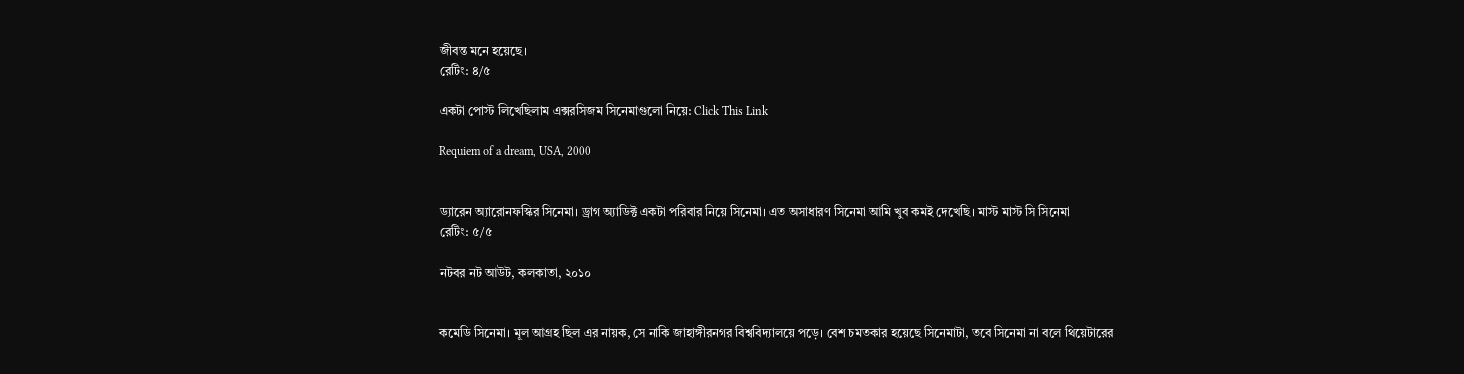জীবন্ত মনে হয়েছে।
রেটিং: ৪/৫

একটা পোস্ট লিখেছিলাম এক্সরসিজম সিনেমাগুলো নিয়ে: Click This Link

Requiem of a dream, USA, 2000


ড্যারেন অ্যারোনফস্কির সিনেমা। ড্রাগ অ্যাডিক্ট একটা পরিবার নিয়ে সিনেমা। এত অসাধারণ সিনেমা আমি খুব কমই দেখেছি। মাস্ট মাস্ট সি সিনেমা
রেটিং: ৫/৫

নটবর নট আউট, কলকাতা, ২০১০


কমেডি সিনেমা। মূল আগ্রহ ছিল এর নায়ক, সে নাকি জাহাঙ্গীরনগর বিশ্ববিদ্যালয়ে পড়ে। বেশ চমতকার হয়েছে সিনেমাটা, তবে সিনেমা না বলে থিয়েটারের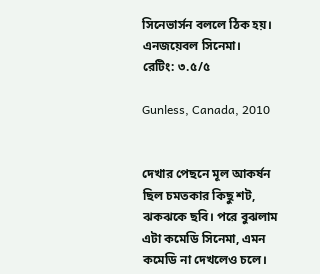সিনেভার্সন বললে ঠিক হয়। এনজয়েবল সিনেমা।
রেটিং: ৩.৫/৫

Gunless, Canada, 2010


দেখার পেছনে মূল আকর্ষন ছিল চমতকার কিছু শট, ঝকঝকে ছবি। পরে বুঝলাম এটা কমেডি সিনেমা, এমন কমেডি না দেখলেও চলে।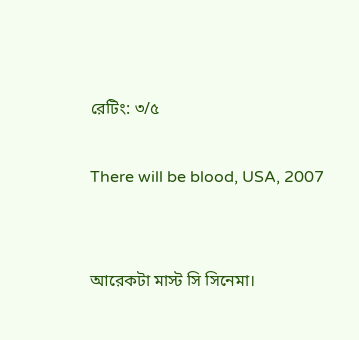রেটিং: ৩/৫

There will be blood, USA, 2007


আরেকটা মাস্ট সি সিনেমা।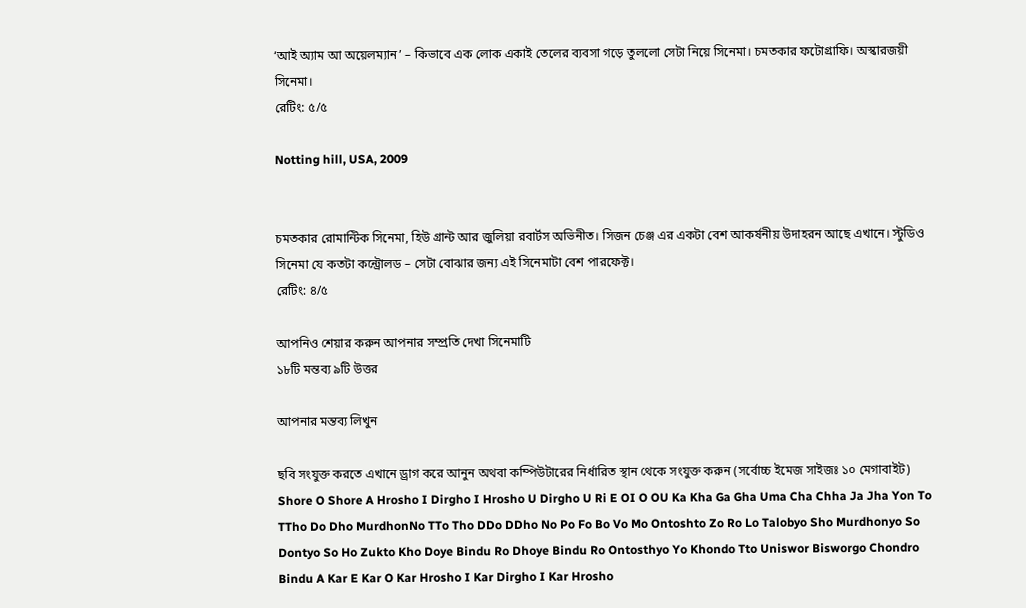‘আই অ্যাম আ অয়েলম্যান’ – কিভাবে এক লোক একাই তেলের ব্যবসা গড়ে তুললো সেটা নিয়ে সিনেমা। চমতকার ফটোগ্রাফি। অস্কারজয়ী সিনেমা।
রেটিং: ৫/৫

Notting hill, USA, 2009


চমতকার রোমান্টিক সিনেমা, হিউ গ্রান্ট আর জুলিয়া রবার্টস অভিনীত। সিজন চেঞ্জ এর একটা বেশ আকর্ষনীয় উদাহরন আছে এখানে। স্টুডিও সিনেমা যে কতটা কন্ট্রোলড – সেটা বোঝার জন্য এই সিনেমাটা বেশ পারফেক্ট।
রেটিং: ৪/৫

আপনিও শেয়ার করুন আপনার সম্প্রতি দেখা সিনেমাটি
১৮টি মন্তব্য ৯টি উত্তর

আপনার মন্তব্য লিখুন

ছবি সংযুক্ত করতে এখানে ড্রাগ করে আনুন অথবা কম্পিউটারের নির্ধারিত স্থান থেকে সংযুক্ত করুন (সর্বোচ্চ ইমেজ সাইজঃ ১০ মেগাবাইট)
Shore O Shore A Hrosho I Dirgho I Hrosho U Dirgho U Ri E OI O OU Ka Kha Ga Gha Uma Cha Chha Ja Jha Yon To TTho Do Dho MurdhonNo TTo Tho DDo DDho No Po Fo Bo Vo Mo Ontoshto Zo Ro Lo Talobyo Sho Murdhonyo So Dontyo So Ho Zukto Kho Doye Bindu Ro Dhoye Bindu Ro Ontosthyo Yo Khondo Tto Uniswor Bisworgo Chondro Bindu A Kar E Kar O Kar Hrosho I Kar Dirgho I Kar Hrosho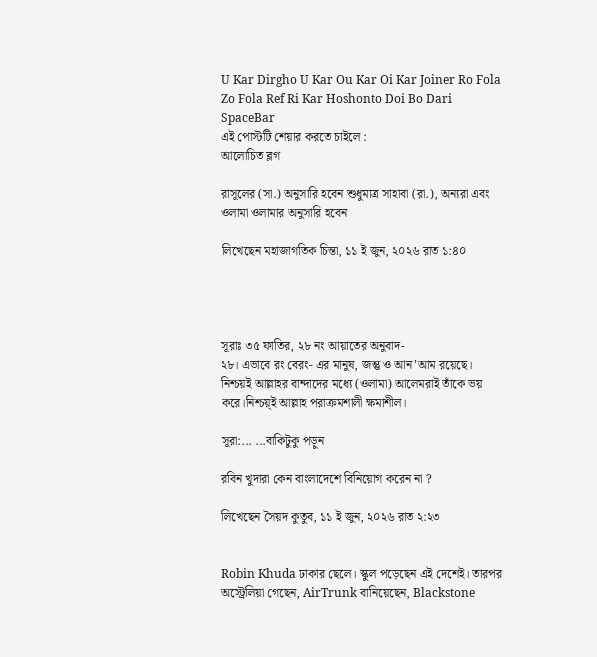U Kar Dirgho U Kar Ou Kar Oi Kar Joiner Ro Fola Zo Fola Ref Ri Kar Hoshonto Doi Bo Dari SpaceBar
এই পোস্টটি শেয়ার করতে চাইলে :
আলোচিত ব্লগ

রাসূলের (সা.) অনুসারি হবেন শুধুমাত্র সাহাবা (রা.), অন্যরা এবং ওলামা ওলামার অনুসারি হবেন

লিখেছেন মহাজাগতিক চিন্তা, ১১ ই জুন, ২০২৬ রাত ১:৪০




সূরাঃ ৩৫ ফাতির, ২৮ নং আয়াতের অনুবাদ-
২৮। এভাবে রং বেরং- এর মানুষ, জন্তু ও আন’আম রয়েছে। নিশ্চয়ই আল্লাহর বান্দাদের মধ্যে (ওলামা) আলেমরাই তাঁকে ভয় করে।নিশ্চয়্ই আল্লাহ পরাক্রমশালী ক্ষমাশীল।

সূরা:... ...বাকিটুকু পড়ুন

রবিন খুদারা কেন বাংলাদেশে বিনিয়োগ করেন না ?

লিখেছেন সৈয়দ কুতুব, ১১ ই জুন, ২০২৬ রাত ২:২৩


Robin Khuda ঢাকার ছেলে। স্কুল পড়েছেন এই দেশেই। তারপর অস্ট্রেলিয়া গেছেন, AirTrunk বানিয়েছেন, Blackstone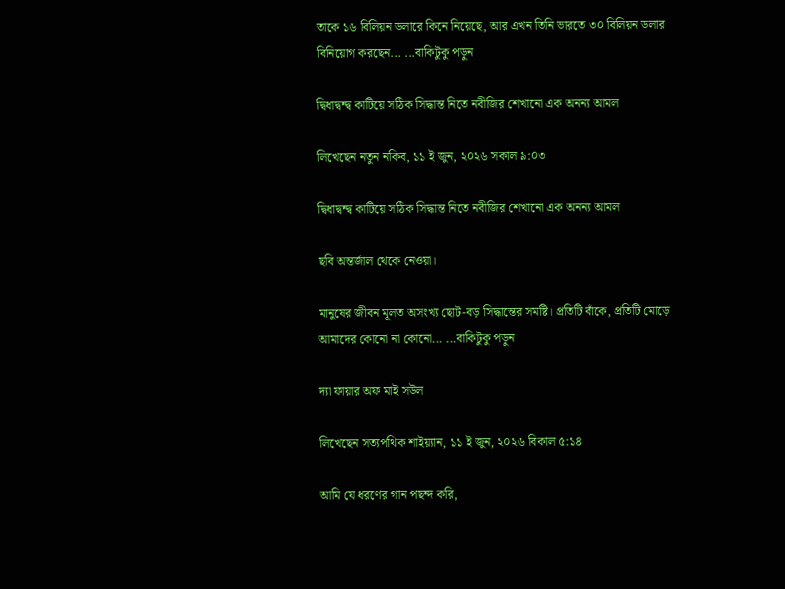তাকে ১৬ বিলিয়ন ডলারে কিনে নিয়েছে, আর এখন তিনি ভারতে ৩০ বিলিয়ন ডলার বিনিয়োগ করছেন... ...বাকিটুকু পড়ুন

দ্বিধাদ্বন্দ্ব কাটিয়ে সঠিক সিদ্ধান্ত নিতে নবীজির শেখানো এক অনন্য আমল

লিখেছেন নতুন নকিব, ১১ ই জুন, ২০২৬ সকাল ৯:০৩

দ্বিধাদ্বন্দ্ব কাটিয়ে সঠিক সিদ্ধান্ত নিতে নবীজির শেখানো এক অনন্য আমল

ছবি অন্তর্জাল থেকে নেওয়া।

মানুষের জীবন মূলত অসংখ্য ছোট-বড় সিদ্ধান্তের সমষ্টি। প্রতিটি বাঁকে, প্রতিটি মোড়ে আমাদের কোনো না কোনো... ...বাকিটুকু পড়ুন

দ্যা ফায়ার অফ মাই সউল

লিখেছেন সত্যপথিক শাইয়্যান, ১১ ই জুন, ২০২৬ বিকাল ৫:১৪

আমি যে ধরণের গান পছন্দ করি,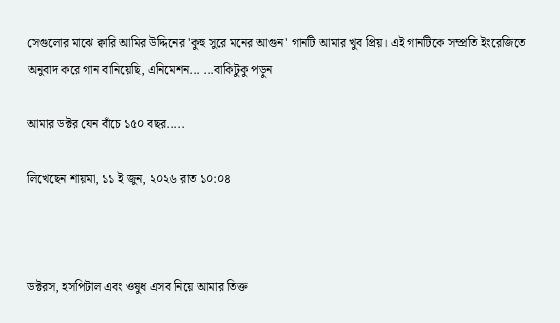সেগুলোর মাঝে ক্বারি আমির উদ্দিনের 'কুহু সুরে মনের আগুন' গানটি আমার খুব প্রিয়। এই গানটিকে সম্প্রতি ইংরেজিতে অনুবাদ করে গান বানিয়েছি, এনিমেশন... ...বাকিটুকু পড়ুন

আমার ডক্টর যেন বাঁচে ১৫০ বছর.....

লিখেছেন শায়মা, ১১ ই জুন, ২০২৬ রাত ১০:০৪



ডক্টরস, হসপিটাল এবং ওষুধ এসব নিয়ে আমার তিক্ত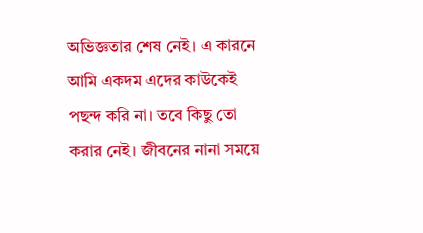অভিজ্ঞতার শেষ নেই। এ কারনে আমি একদম এদের কাউকেই পছন্দ করি না। তবে কিছু তো করার নেই। জীবনের নানা সময়ে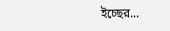ইচ্ছের...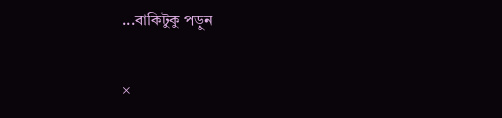...বাকিটুকু পড়ুন

×